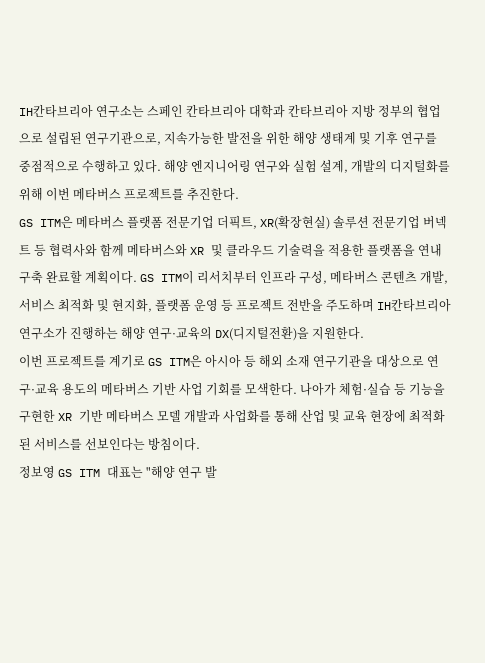IH칸타브리아 연구소는 스페인 칸타브리아 대학과 칸타브리아 지방 정부의 협업으로 설립된 연구기관으로, 지속가능한 발전을 위한 해양 생태계 및 기후 연구를 중점적으로 수행하고 있다. 해양 엔지니어링 연구와 실험 설계, 개발의 디지털화를 위해 이번 메타버스 프로젝트를 추진한다.
GS ITM은 메타버스 플랫폼 전문기업 더픽트, XR(확장현실) 솔루션 전문기업 버넥트 등 협력사와 함께 메타버스와 XR 및 클라우드 기술력을 적용한 플랫폼을 연내 구축 완료할 계획이다. GS ITM이 리서치부터 인프라 구성, 메타버스 콘텐츠 개발, 서비스 최적화 및 현지화, 플랫폼 운영 등 프로젝트 전반을 주도하며 IH칸타브리아 연구소가 진행하는 해양 연구·교육의 DX(디지털전환)을 지원한다.
이번 프로젝트를 계기로 GS ITM은 아시아 등 해외 소재 연구기관을 대상으로 연구·교육 용도의 메타버스 기반 사업 기회를 모색한다. 나아가 체험·실습 등 기능을 구현한 XR 기반 메타버스 모델 개발과 사업화를 통해 산업 및 교육 현장에 최적화된 서비스를 선보인다는 방침이다.
정보영 GS ITM 대표는 "해양 연구 발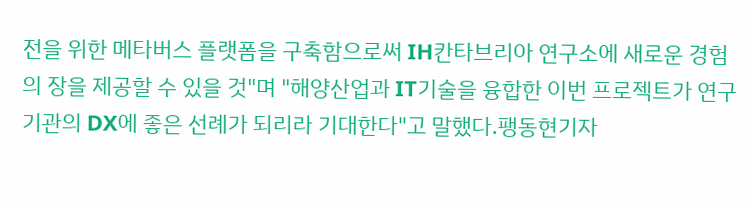전을 위한 메타버스 플랫폼을 구축함으로써 IH칸타브리아 연구소에 새로운 경험의 장을 제공할 수 있을 것"며 "해양산업과 IT기술을 융합한 이번 프로젝트가 연구기관의 DX에 좋은 선례가 되리라 기대한다"고 말했다.팽동현기자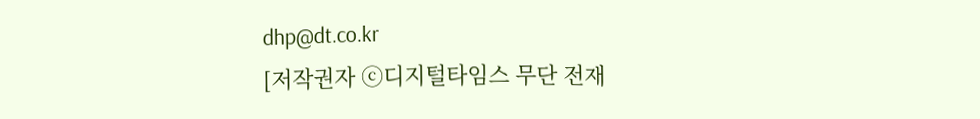dhp@dt.co.kr
[저작권자 ⓒ디지털타임스 무단 전재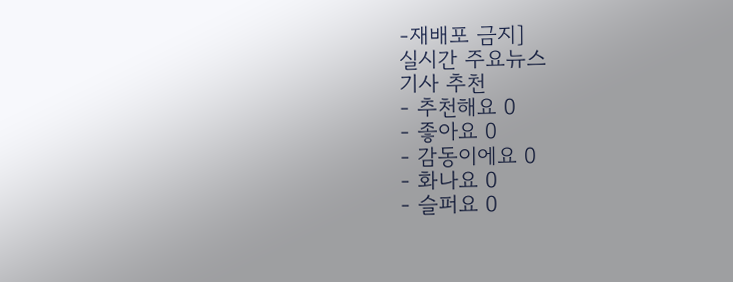-재배포 금지]
실시간 주요뉴스
기사 추천
- 추천해요 0
- 좋아요 0
- 감동이에요 0
- 화나요 0
- 슬퍼요 0